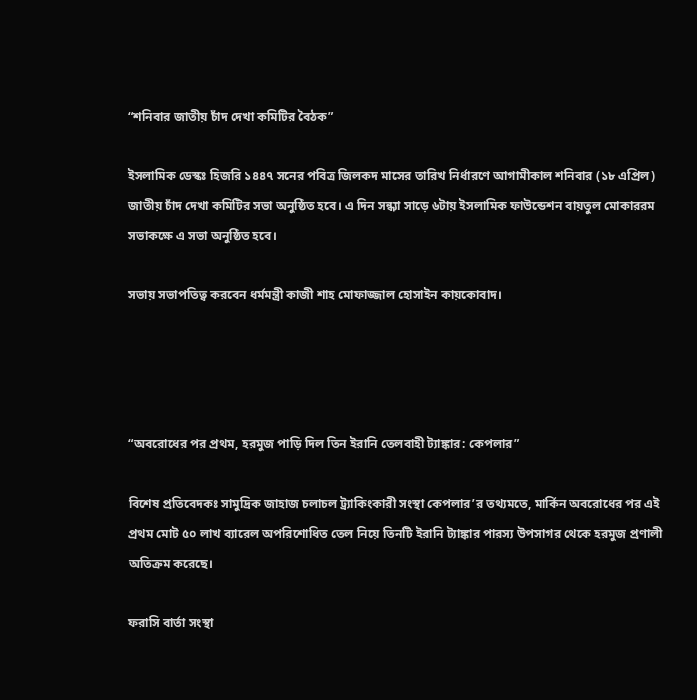“শনিবার জাতীয় চাঁদ দেখা কমিটির বৈঠক”

ইসলামিক ডেস্কঃ হিজরি ১৪৪৭ সনের পবিত্র জিলকদ মাসের তারিখ নির্ধারণে আগামীকাল শনিবার (১৮ এপ্রিল) জাতীয় চাঁদ দেখা কমিটির সভা অনুষ্ঠিত হবে। এ দিন সন্ধ্যা সাড়ে ৬টায় ইসলামিক ফাউন্ডেশন বায়তুল মোকাররম সভাকক্ষে এ সভা অনুষ্ঠিত হবে।

সভায় সভাপতিত্ব করবেন ধর্মমন্ত্রী কাজী শাহ মোফাজ্জাল হোসাইন কায়কোবাদ।




“অবরোধের পর প্রথম, হরমুজ পাড়ি দিল তিন ইরানি তেলবাহী ট্যাঙ্কার: কেপলার”

বিশেষ প্রতিবেদকঃ সামুদ্রিক জাহাজ চলাচল ট্র্যাকিংকারী সংস্থা কেপলার’র তথ্যমতে, মার্কিন অবরোধের পর এই প্রথম মোট ৫০ লাখ ব্যারেল অপরিশোধিত তেল নিয়ে তিনটি ইরানি ট্যাঙ্কার পারস্য উপসাগর থেকে হরমুজ প্রণালী অতিক্রম করেছে।

ফরাসি বার্তা সংস্থা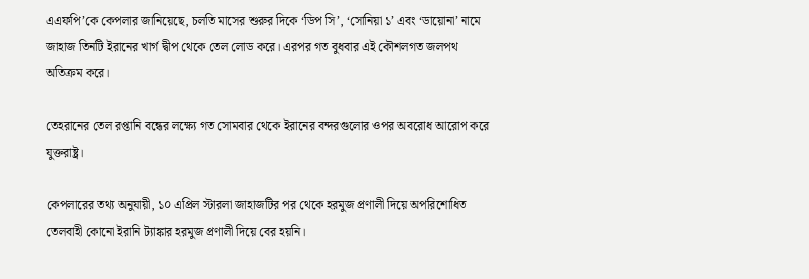এএফপি’কে কেপলার জানিয়েছে, চলতি মাসের শুরুর দিকে ‘ডিপ সি’, ‘সোনিয়া ১’ এবং ‘ডায়োনা’ নামে জাহাজ তিনটি ইরানের খার্গ দ্বীপ থেকে তেল লোড করে। এরপর গত বুধবার এই কৌশলগত জলপথ অতিক্রম করে।

তেহরানের তেল রপ্তানি বন্ধের লক্ষ্যে গত সোমবার থেকে ইরানের বন্দরগুলোর ওপর অবরোধ আরোপ করে যুক্তরাষ্ট্র।

কেপলারের তথ্য অনুযায়ী, ১০ এপ্রিল স্টারলা জাহাজটির পর থেকে হরমুজ প্রণালী দিয়ে অপরিশোধিত তেলবাহী কোনো ইরানি ট্যাঙ্কার হরমুজ প্রণালী দিয়ে বের হয়নি।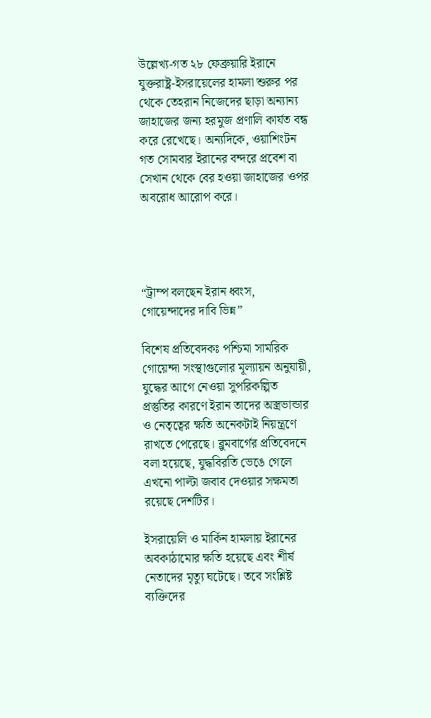উল্লেখ্য-গত ২৮ ফেব্রুয়ারি ইরানে যুক্তরাষ্ট্র-ইসরায়েলের হামলা শুরুর পর থেকে তেহরান নিজেদের ছাড়া অন্যান্য জাহাজের জন্য হরমুজ প্রণালি কার্যত বন্ধ করে রেখেছে। অন্যদিকে, ওয়াশিংটন গত সোমবার ইরানের বন্দরে প্রবেশ বা সেখান থেকে বের হওয়া জাহাজের ওপর অবরোধ আরোপ করে।




“ট্রাম্প বলছেন ইরান ধ্বংস, গোয়েন্দাদের দাবি ভিন্ন”

বিশেষ প্রতিবেদকঃ পশ্চিমা সামরিক গোয়েন্দা সংস্থাগুলোর মূল্যায়ন অনুযায়ী, যুদ্ধের আগে নেওয়া সুপরিকল্পিত প্রস্তুতির কারণে ইরান তাদের অস্ত্রভান্ডার ও নেতৃত্বের ক্ষতি অনেকটাই নিয়ন্ত্রণে রাখতে পেরেছে। ব্লুমবার্গের প্রতিবেদনে বলা হয়েছে, যুদ্ধবিরতি ভেঙে গেলে এখনো পাল্টা জবাব দেওয়ার সক্ষমতা রয়েছে দেশটির।

ইসরায়েলি ও মার্কিন হামলায় ইরানের অবকাঠামোর ক্ষতি হয়েছে এবং শীর্ষ নেতাদের মৃত্যু ঘটেছে। তবে সংশ্লিষ্ট ব্যক্তিদের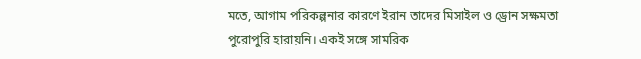মতে, আগাম পরিকল্পনার কারণে ইরান তাদের মিসাইল ও ড্রোন সক্ষমতা পুরোপুরি হারায়নি। একই সঙ্গে সামরিক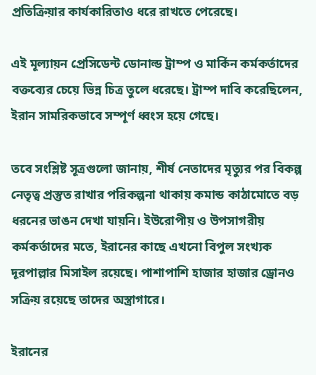প্রতিক্রিয়ার কার্যকারিতাও ধরে রাখতে পেরেছে।

এই মূল্যায়ন প্রেসিডেন্ট ডোনাল্ড ট্রাম্প ও মার্কিন কর্মকর্তাদের বক্তব্যের চেয়ে ভিন্ন চিত্র তুলে ধরেছে। ট্রাম্প দাবি করেছিলেন, ইরান সামরিকভাবে সম্পূর্ণ ধ্বংস হয়ে গেছে।

তবে সংশ্লিষ্ট সূত্রগুলো জানায়, শীর্ষ নেতাদের মৃত্যুর পর বিকল্প নেতৃত্ব প্রস্তুত রাখার পরিকল্পনা থাকায় কমান্ড কাঠামোতে বড় ধরনের ভাঙন দেখা যায়নি। ইউরোপীয় ও উপসাগরীয় কর্মকর্তাদের মতে, ইরানের কাছে এখনো বিপুল সংখ্যক দূরপাল্লার মিসাইল রয়েছে। পাশাপাশি হাজার হাজার ড্রোনও সক্রিয় রয়েছে তাদের অস্ত্রাগারে।

ইরানের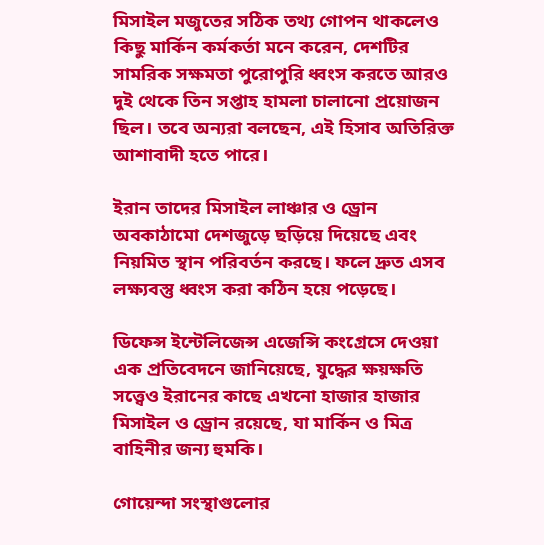মিসাইল মজুতের সঠিক তথ্য গোপন থাকলেও কিছু মার্কিন কর্মকর্তা মনে করেন, দেশটির সামরিক সক্ষমতা পুরোপুরি ধ্বংস করতে আরও দুই থেকে তিন সপ্তাহ হামলা চালানো প্রয়োজন ছিল। তবে অন্যরা বলছেন, এই হিসাব অতিরিক্ত আশাবাদী হতে পারে।

ইরান তাদের মিসাইল লাঞ্চার ও ড্রোন অবকাঠামো দেশজুড়ে ছড়িয়ে দিয়েছে এবং নিয়মিত স্থান পরিবর্তন করছে। ফলে দ্রুত এসব লক্ষ্যবস্তু ধ্বংস করা কঠিন হয়ে পড়েছে।

ডিফেন্স ইন্টেলিজেন্স এজেন্সি কংগ্রেসে দেওয়া এক প্রতিবেদনে জানিয়েছে, যুদ্ধের ক্ষয়ক্ষতি সত্ত্বেও ইরানের কাছে এখনো হাজার হাজার মিসাইল ও ড্রোন রয়েছে, যা মার্কিন ও মিত্র বাহিনীর জন্য হুমকি।

গোয়েন্দা সংস্থাগুলোর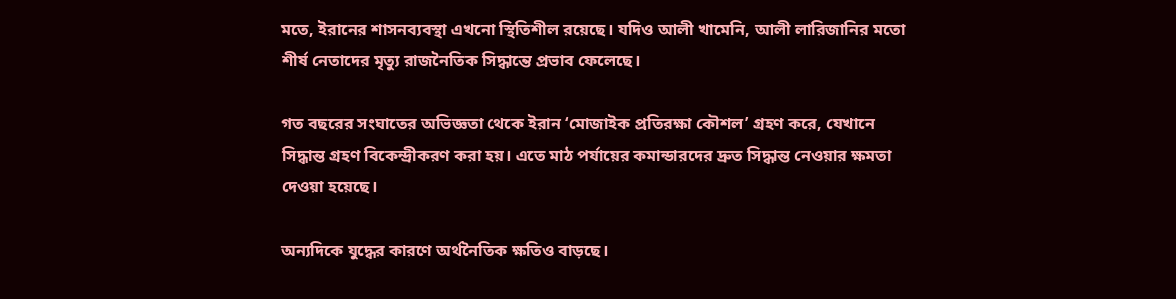মতে, ইরানের শাসনব্যবস্থা এখনো স্থিতিশীল রয়েছে। যদিও আলী খামেনি, আলী লারিজানির মতো শীর্ষ নেতাদের মৃত্যু রাজনৈতিক সিদ্ধান্তে প্রভাব ফেলেছে।

গত বছরের সংঘাতের অভিজ্ঞতা থেকে ইরান ‘মোজাইক প্রতিরক্ষা কৌশল’ গ্রহণ করে, যেখানে সিদ্ধান্ত গ্রহণ বিকেন্দ্রীকরণ করা হয়। এতে মাঠ পর্যায়ের কমান্ডারদের দ্রুত সিদ্ধান্ত নেওয়ার ক্ষমতা দেওয়া হয়েছে।

অন্যদিকে যুদ্ধের কারণে অর্থনৈতিক ক্ষতিও বাড়ছে।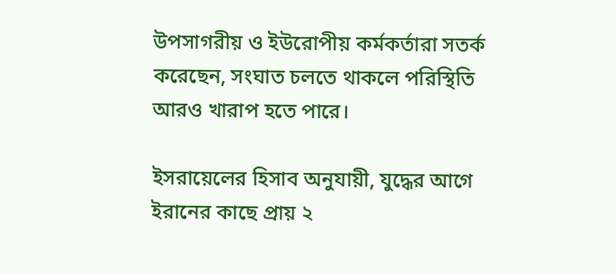উপসাগরীয় ও ইউরোপীয় কর্মকর্তারা সতর্ক করেছেন, সংঘাত চলতে থাকলে পরিস্থিতি আরও খারাপ হতে পারে।

ইসরায়েলের হিসাব অনুযায়ী, যুদ্ধের আগে ইরানের কাছে প্রায় ২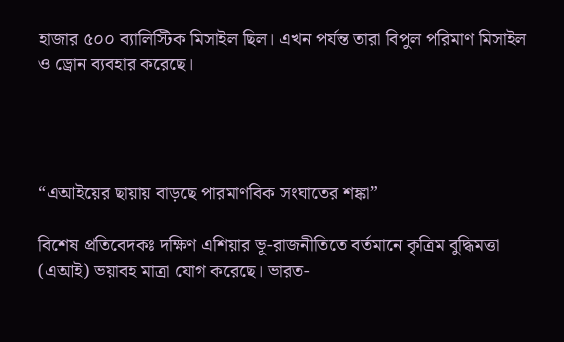হাজার ৫০০ ব্যালিস্টিক মিসাইল ছিল। এখন পর্যন্ত তারা বিপুল পরিমাণ মিসাইল ও ড্রোন ব্যবহার করেছে।




“এআইয়ের ছায়ায় বাড়ছে পারমাণবিক সংঘাতের শঙ্কা”

বিশেষ প্রতিবেদকঃ দক্ষিণ এশিয়ার ভূ-রাজনীতিতে বর্তমানে কৃত্রিম বুদ্ধিমত্তা (এআই) ভয়াবহ মাত্রা যোগ করেছে। ভারত-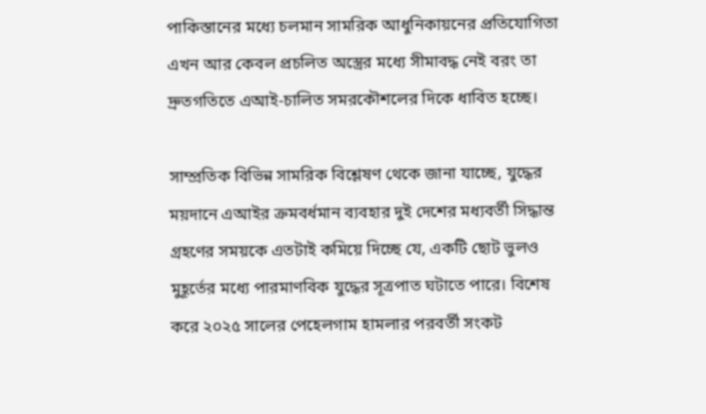পাকিস্তানের মধ্যে চলমান সামরিক আধুনিকায়নের প্রতিযোগিতা এখন আর কেবল প্রচলিত অস্ত্রের মধ্যে সীমাবদ্ধ নেই বরং তা দ্রুতগতিতে এআই-চালিত সমরকৌশলের দিকে ধাবিত হচ্ছে।

সাম্প্রতিক বিভিন্ন সামরিক বিশ্লেষণ থেকে জানা যাচ্ছে, যুদ্ধের ময়দানে এআইর ক্রমবর্ধমান ব্যবহার দুই দেশের মধ্যবর্তী সিদ্ধান্ত গ্রহণের সময়কে এতটাই কমিয়ে দিচ্ছে যে, একটি ছোট ভুলও মুহূর্তের মধ্যে পারমাণবিক যুদ্ধের সূত্রপাত ঘটাতে পারে। বিশেষ করে ২০২৫ সালের পেহেলগাম হামলার পরবর্তী সংকট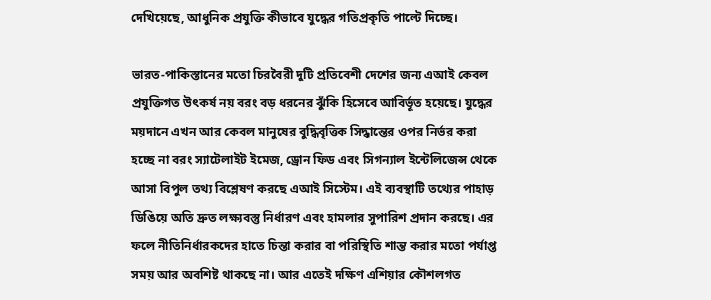দেখিয়েছে, আধুনিক প্রযুক্তি কীভাবে যুদ্ধের গতিপ্রকৃতি পাল্টে দিচ্ছে।

ভারত-পাকিস্তানের মতো চিরবৈরী দুটি প্রতিবেশী দেশের জন্য এআই কেবল প্রযুক্তিগত উৎকর্ষ নয় বরং বড় ধরনের ঝুঁকি হিসেবে আবির্ভূত হয়েছে। যুদ্ধের ময়দানে এখন আর কেবল মানুষের বুদ্ধিবৃত্তিক সিদ্ধান্তের ওপর নির্ভর করা হচ্ছে না বরং স্যাটেলাইট ইমেজ, ড্রোন ফিড এবং সিগন্যাল ইন্টেলিজেন্স থেকে আসা বিপুল তথ্য বিশ্লেষণ করছে এআই সিস্টেম। এই ব্যবস্থাটি তথ্যের পাহাড় ডিঙিয়ে অতি দ্রুত লক্ষ্যবস্তু নির্ধারণ এবং হামলার সুপারিশ প্রদান করছে। এর ফলে নীতিনির্ধারকদের হাতে চিন্তা করার বা পরিস্থিতি শান্ত করার মতো পর্যাপ্ত সময় আর অবশিষ্ট থাকছে না। আর এতেই দক্ষিণ এশিয়ার কৌশলগত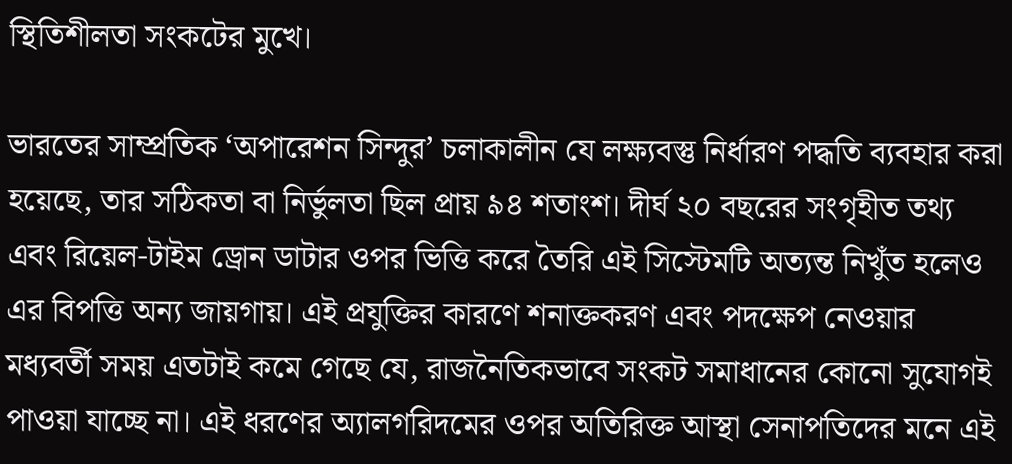স্থিতিশীলতা সংকটের মুখে।

ভারতের সাম্প্রতিক ‘অপারেশন সিন্দুর’ চলাকালীন যে লক্ষ্যবস্তু নির্ধারণ পদ্ধতি ব্যবহার করা হয়েছে, তার সঠিকতা বা নির্ভুলতা ছিল প্রায় ৯৪ শতাংশ। দীর্ঘ ২০ বছরের সংগৃহীত তথ্য এবং রিয়েল-টাইম ড্রোন ডাটার ওপর ভিত্তি করে তৈরি এই সিস্টেমটি অত্যন্ত নিখুঁত হলেও এর বিপত্তি অন্য জায়গায়। এই প্রযুক্তির কারণে শনাক্তকরণ এবং পদক্ষেপ নেওয়ার মধ্যবর্তী সময় এতটাই কমে গেছে যে, রাজনৈতিকভাবে সংকট সমাধানের কোনো সুযোগই পাওয়া যাচ্ছে না। এই ধরণের অ্যালগরিদমের ওপর অতিরিক্ত আস্থা সেনাপতিদের মনে এই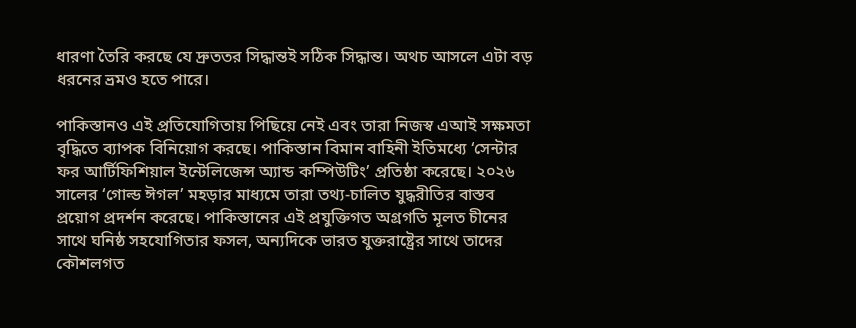ধারণা তৈরি করছে যে দ্রুততর সিদ্ধান্তই সঠিক সিদ্ধান্ত। অথচ আসলে এটা বড় ধরনের ভ্রমও হতে পারে।

পাকিস্তানও এই প্রতিযোগিতায় পিছিয়ে নেই এবং তারা নিজস্ব এআই সক্ষমতা বৃদ্ধিতে ব্যাপক বিনিয়োগ করছে। পাকিস্তান বিমান বাহিনী ইতিমধ্যে ‘সেন্টার ফর আর্টিফিশিয়াল ইন্টেলিজেন্স অ্যান্ড কম্পিউটিং’ প্রতিষ্ঠা করেছে। ২০২৬ সালের ‘গোল্ড ঈগল’ মহড়ার মাধ্যমে তারা তথ্য-চালিত যুদ্ধরীতির বাস্তব প্রয়োগ প্রদর্শন করেছে। পাকিস্তানের এই প্রযুক্তিগত অগ্রগতি মূলত চীনের সাথে ঘনিষ্ঠ সহযোগিতার ফসল, অন্যদিকে ভারত যুক্তরাষ্ট্রের সাথে তাদের কৌশলগত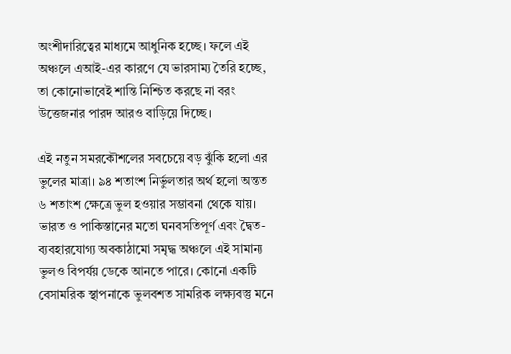অংশীদারিত্বের মাধ্যমে আধুনিক হচ্ছে। ফলে এই অঞ্চলে এআই-এর কারণে যে ভারসাম্য তৈরি হচ্ছে, তা কোনোভাবেই শান্তি নিশ্চিত করছে না বরং উত্তেজনার পারদ আরও বাড়িয়ে দিচ্ছে।

এই নতুন সমরকৌশলের সবচেয়ে বড় ঝুঁকি হলো এর ভুলের মাত্রা। ৯৪ শতাংশ নির্ভুলতার অর্থ হলো অন্তত ৬ শতাংশ ক্ষেত্রে ভুল হওয়ার সম্ভাবনা থেকে যায়। ভারত ও পাকিস্তানের মতো ঘনবসতিপূর্ণ এবং দ্বৈত-ব্যবহারযোগ্য অবকাঠামো সমৃদ্ধ অঞ্চলে এই সামান্য ভুলও বিপর্যয় ডেকে আনতে পারে। কোনো একটি বেসামরিক স্থাপনাকে ভুলবশত সামরিক লক্ষ্যবস্তু মনে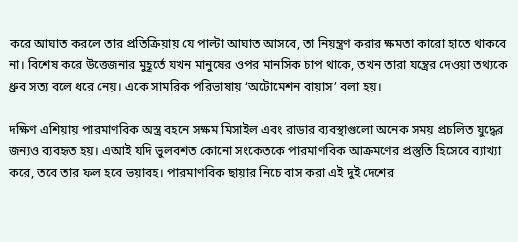করে আঘাত করলে তার প্রতিক্রিয়ায় যে পাল্টা আঘাত আসবে, তা নিয়ন্ত্রণ করার ক্ষমতা কারো হাতে থাকবে না। বিশেষ করে উত্তেজনার মুহূর্তে যখন মানুষের ওপর মানসিক চাপ থাকে, তখন তারা যন্ত্রের দেওয়া তথ্যকে ধ্রুব সত্য বলে ধরে নেয়। একে সামরিক পরিভাষায় ‘অটোমেশন বায়াস’ বলা হয়।

দক্ষিণ এশিয়ায় পারমাণবিক অস্ত্র বহনে সক্ষম মিসাইল এবং রাডার ব্যবস্থাগুলো অনেক সময় প্রচলিত যুদ্ধের জন্যও ব্যবহৃত হয়। এআই যদি ভুলবশত কোনো সংকেতকে পারমাণবিক আক্রমণের প্রস্তুতি হিসেবে ব্যাখ্যা করে, তবে তার ফল হবে ভয়াবহ। পারমাণবিক ছায়ার নিচে বাস করা এই দুই দেশের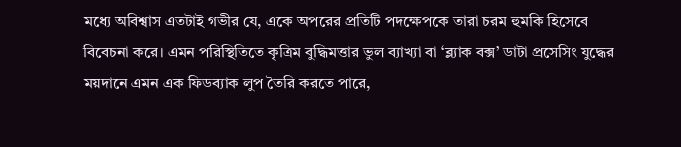মধ্যে অবিশ্বাস এতটাই গভীর যে, একে অপরের প্রতিটি পদক্ষেপকে তারা চরম হুমকি হিসেবে বিবেচনা করে। এমন পরিস্থিতিতে কৃত্রিম বুদ্ধিমত্তার ভুল ব্যাখ্যা বা ‘ব্ল্যাক বক্স’ ডাটা প্রসেসিং যুদ্ধের ময়দানে এমন এক ফিডব্যাক লুপ তৈরি করতে পারে,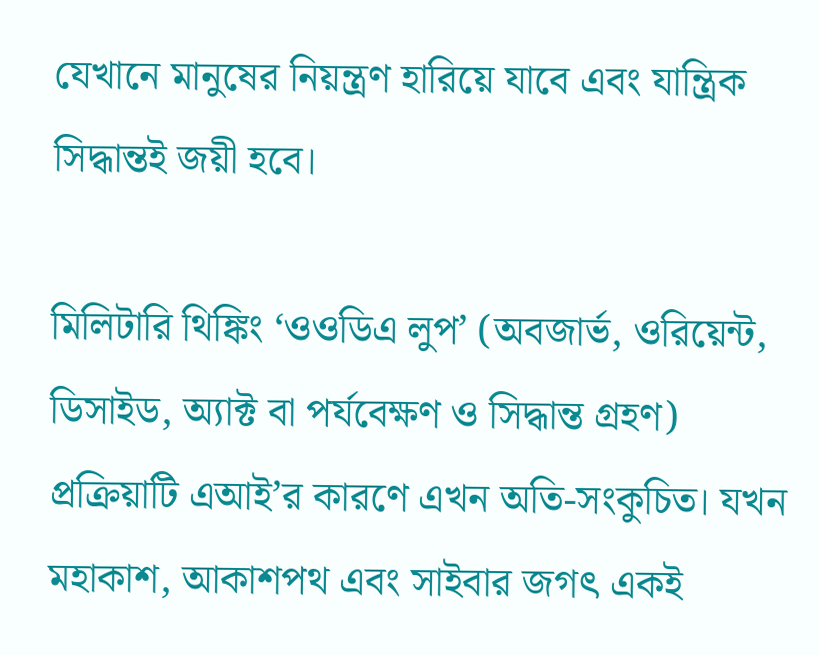যেখানে মানুষের নিয়ন্ত্রণ হারিয়ে যাবে এবং যান্ত্রিক সিদ্ধান্তই জয়ী হবে।

মিলিটারি থিঙ্কিং ‘ওওডিএ লুপ’ (অবজার্ভ, ওরিয়েন্ট, ডিসাইড, অ্যাক্ট বা পর্যবেক্ষণ ও সিদ্ধান্ত গ্রহণ) প্রক্রিয়াটি এআই’র কারণে এখন অতি-সংকুচিত। যখন মহাকাশ, আকাশপথ এবং সাইবার জগৎ একই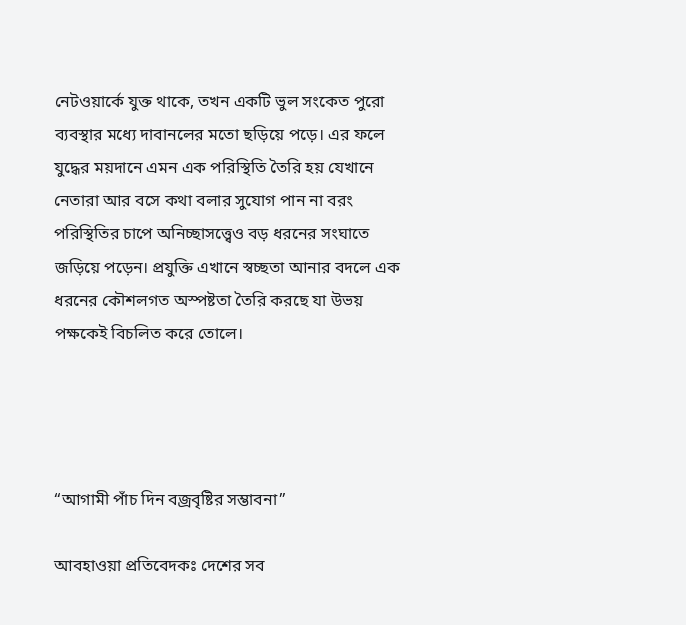নেটওয়ার্কে যুক্ত থাকে, তখন একটি ভুল সংকেত পুরো ব্যবস্থার মধ্যে দাবানলের মতো ছড়িয়ে পড়ে। এর ফলে যুদ্ধের ময়দানে এমন এক পরিস্থিতি তৈরি হয় যেখানে নেতারা আর বসে কথা বলার সুযোগ পান না বরং পরিস্থিতির চাপে অনিচ্ছাসত্ত্বেও বড় ধরনের সংঘাতে জড়িয়ে পড়েন। প্রযুক্তি এখানে স্বচ্ছতা আনার বদলে এক ধরনের কৌশলগত অস্পষ্টতা তৈরি করছে যা উভয় পক্ষকেই বিচলিত করে তোলে।




“আগামী পাঁচ দিন বজ্রবৃষ্টির সম্ভাবনা”

আবহাওয়া প্রতিবেদকঃ দেশের সব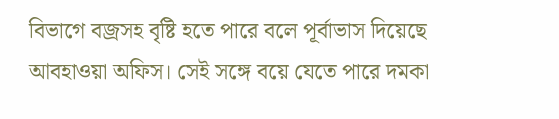বিভাগে বজ্রসহ বৃষ্টি হতে পারে বলে পূর্বাভাস দিয়েছে আবহাওয়া অফিস। সেই সঙ্গে বয়ে যেতে পারে দমকা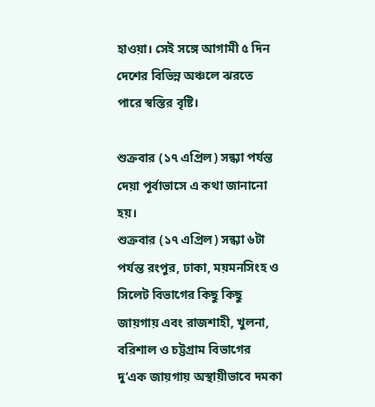হাওয়া। সেই সঙ্গে আগামী ৫ দিন দেশের বিভিন্ন অঞ্চলে ঝরতে পারে স্বস্তির বৃষ্টি।

শুক্রবার (১৭ এপ্রিল) সন্ধ্যা পর্যন্ত দেয়া পূর্বাভাসে এ কথা জানানো হয়।
শুক্রবার (১৭ এপ্রিল) সন্ধ্যা ৬টা পর্যন্ত রংপুর, ঢাকা, ময়মনসিংহ ও সিলেট বিভাগের কিছু কিছু জায়গায় এবং রাজশাহী, খুলনা, বরিশাল ও চট্টগ্রাম বিভাগের দু’এক জায়গায় অস্থায়ীভাবে দমকা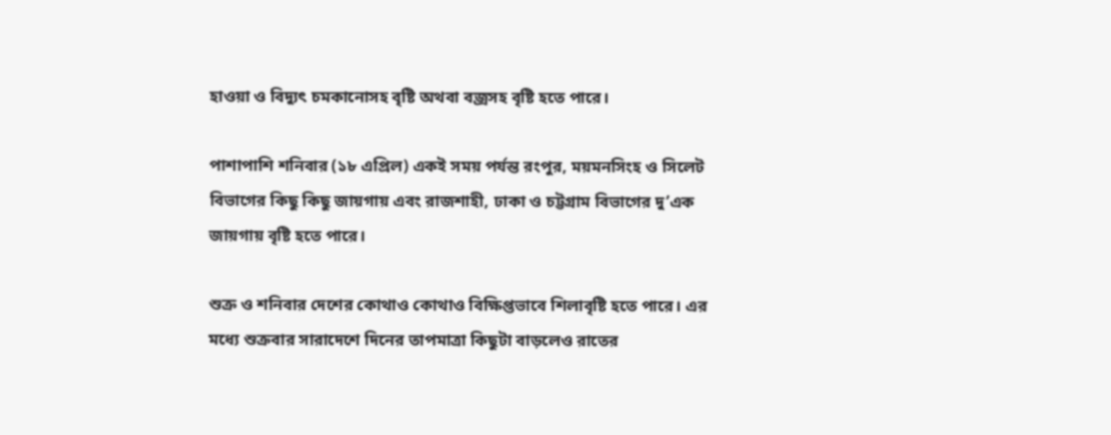হাওয়া ও বিদ্যুৎ চমকানোসহ বৃষ্টি অথবা বজ্রসহ বৃষ্টি হতে পারে।

পাশাপাশি শনিবার (১৮ এপ্রিল) একই সময় পর্যন্ত রংপুর, ময়মনসিংহ ও সিলেট বিভাগের কিছু কিছু জায়গায় এবং রাজশাহী, ঢাকা ও চট্টগ্রাম বিভাগের দু’এক জায়গায় বৃষ্টি হতে পারে।

শুক্র ও শনিবার দেশের কোথাও কোথাও বিক্ষিপ্তভাবে শিলাবৃষ্টি হতে পারে। এর মধ্যে শুক্রবার সারাদেশে দিনের তাপমাত্রা কিছুটা বাড়লেও রাতের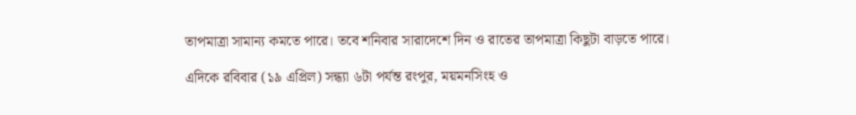তাপমাত্রা সামান্য কমতে পারে। তবে শনিবার সারাদেশে দিন ও রাতের তাপমাত্রা কিছুটা বাড়তে পারে।

এদিকে রবিবার (১৯ এপ্রিল) সন্ধ্যা ৬টা পর্যন্ত রংপুর, ময়মনসিংহ ও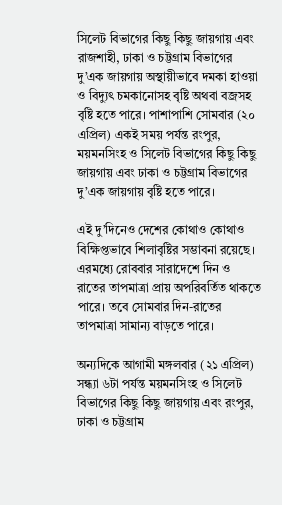সিলেট বিভাগের কিছু কিছু জায়গায় এবং রাজশাহী, ঢাকা ও চট্টগ্রাম বিভাগের দু’এক জায়গায় অস্থায়ীভাবে দমকা হাওয়া ও বিদ্যুৎ চমকানোসহ বৃষ্টি অথবা বজ্রসহ বৃষ্টি হতে পারে। পাশাপাশি সোমবার (২০ এপ্রিল) একই সময় পর্যন্ত রংপুর, ময়মনসিংহ ও সিলেট বিভাগের কিছু কিছু জায়গায় এবং ঢাকা ও চট্টগ্রাম বিভাগের দু’এক জায়গায় বৃষ্টি হতে পারে।

এই দু’দিনেও দেশের কোথাও কোথাও বিক্ষিপ্তভাবে শিলাবৃষ্টির সম্ভাবনা রয়েছে। এরমধ্যে রোববার সারাদেশে দিন ও রাতের তাপমাত্রা প্রায় অপরিবর্তিত থাকতে পারে। তবে সোমবার দিন-রাতের তাপমাত্রা সামান্য বাড়তে পারে।

অন্যদিকে আগামী মঙ্গলবার (২১ এপ্রিল) সন্ধ্যা ৬টা পর্যন্ত ময়মনসিংহ ও সিলেট বিভাগের কিছু কিছু জায়গায় এবং রংপুর, ঢাকা ও চট্টগ্রাম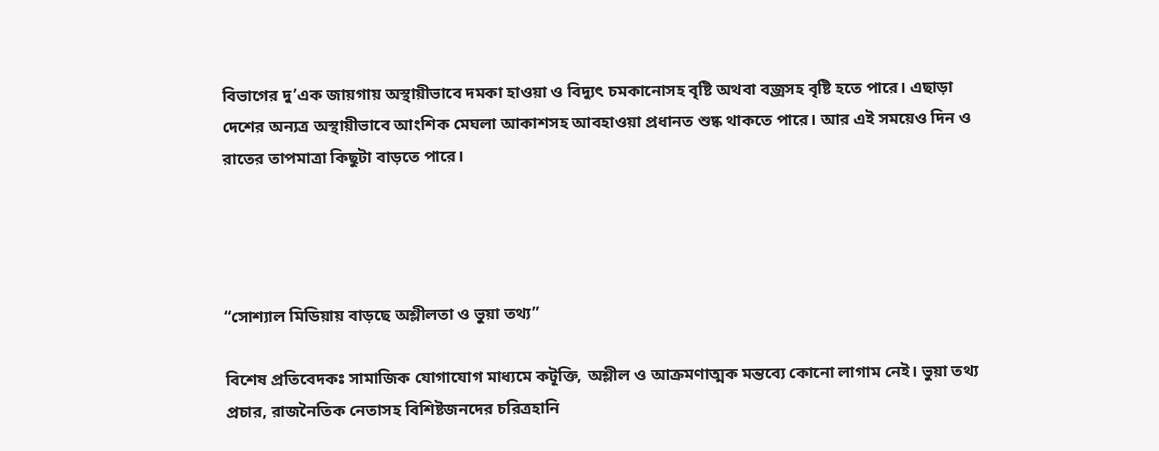বিভাগের দু’এক জায়গায় অস্থায়ীভাবে দমকা হাওয়া ও বিদ্যুৎ চমকানোসহ বৃষ্টি অথবা বজ্রসহ বৃষ্টি হতে পারে। এছাড়া দেশের অন্যত্র অস্থায়ীভাবে আংশিক মেঘলা আকাশসহ আবহাওয়া প্রধানত শুষ্ক থাকতে পারে। আর এই সময়েও দিন ও রাতের তাপমাত্রা কিছুটা বাড়তে পারে।




“সোশ্যাল মিডিয়ায় বাড়ছে অশ্লীলতা ও ভুয়া তথ্য”

বিশেষ প্রতিবেদকঃ সামাজিক যোগাযোগ মাধ্যমে কটূক্তি, অশ্লীল ও আক্রমণাত্মক মন্তব্যে কোনো লাগাম নেই। ভুয়া তথ্য প্রচার, রাজনৈতিক নেতাসহ বিশিষ্টজনদের চরিত্রহানি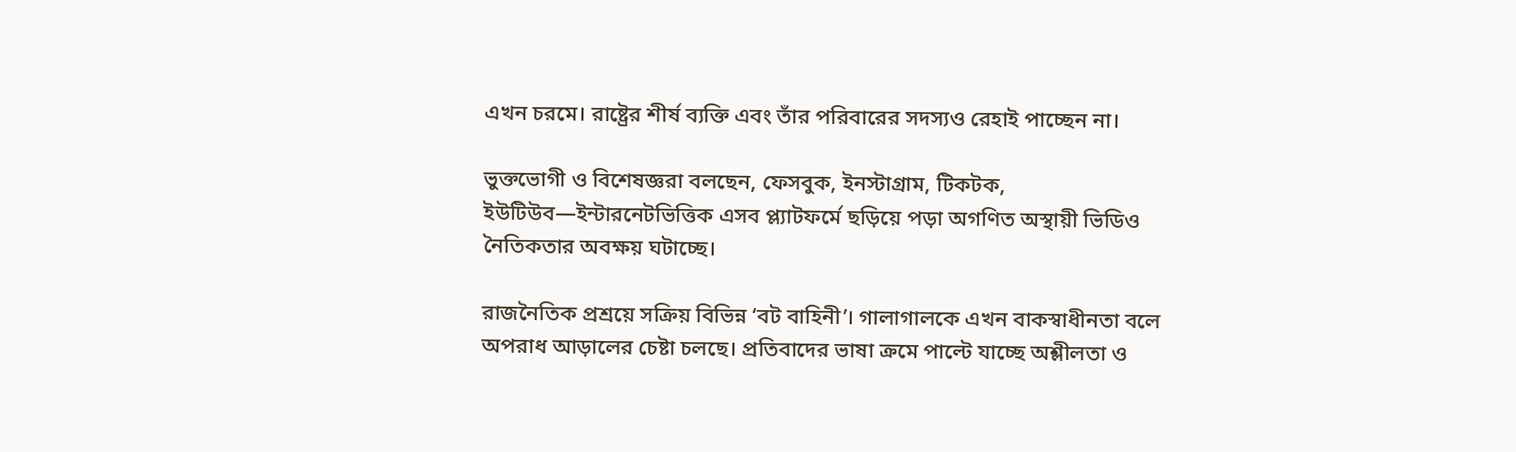এখন চরমে। রাষ্ট্রের শীর্ষ ব্যক্তি এবং তাঁর পরিবারের সদস্যও রেহাই পাচ্ছেন না।

ভুক্তভোগী ও বিশেষজ্ঞরা বলছেন, ফেসবুক, ইনস্টাগ্রাম, টিকটক, ইউটিউব—ইন্টারনেটভিত্তিক এসব প্ল্যাটফর্মে ছড়িয়ে পড়া অগণিত অস্থায়ী ভিডিও নৈতিকতার অবক্ষয় ঘটাচ্ছে।

রাজনৈতিক প্রশ্রয়ে সক্রিয় বিভিন্ন ‘বট বাহিনী’। গালাগালকে এখন বাকস্বাধীনতা বলে অপরাধ আড়ালের চেষ্টা চলছে। প্রতিবাদের ভাষা ক্রমে পাল্টে যাচ্ছে অশ্লীলতা ও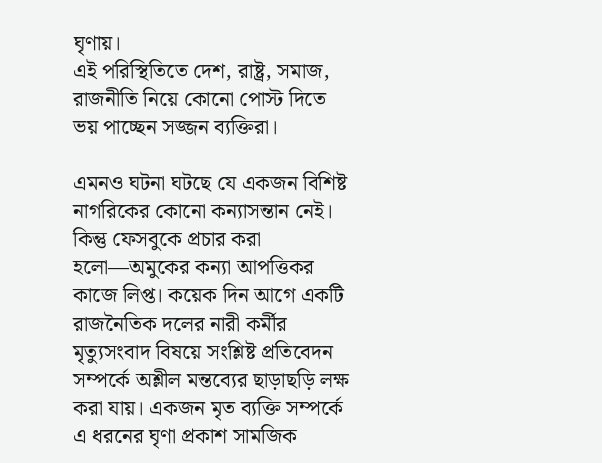ঘৃণায়।
এই পরিস্থিতিতে দেশ, রাষ্ট্র, সমাজ, রাজনীতি নিয়ে কোনো পোস্ট দিতে ভয় পাচ্ছেন সজ্জন ব্যক্তিরা।

এমনও ঘটনা ঘটছে যে একজন বিশিষ্ট নাগরিকের কোনো কন্যাসন্তান নেই। কিন্তু ফেসবুকে প্রচার করা হলো—অমুকের কন্যা আপত্তিকর কাজে লিপ্ত। কয়েক দিন আগে একটি রাজনৈতিক দলের নারী কর্মীর মৃত্যুসংবাদ বিষয়ে সংশ্লিষ্ট প্রতিবেদন সম্পর্কে অশ্লীল মন্তব্যের ছাড়াছড়ি লক্ষ করা যায়। একজন মৃত ব্যক্তি সম্পর্কে এ ধরনের ঘৃণা প্রকাশ সামজিক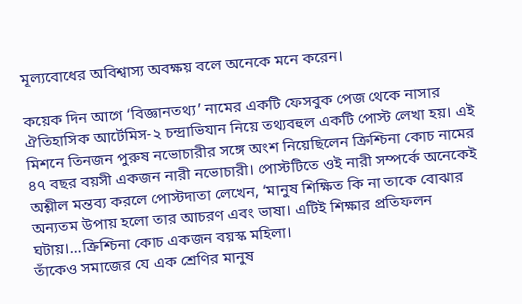মূল্যবোধের অবিশ্বাস্য অবক্ষয় বলে অনেকে মনে করেন।

কয়েক দিন আগে ‘বিজ্ঞানতথ্য’ নামের একটি ফেসবুক পেজ থেকে নাসার ঐতিহাসিক আর্টেমিস-২ চন্দ্রাভিযান নিয়ে তথ্যবহুল একটি পোস্ট লেখা হয়। এই মিশনে তিনজন পুরুষ নভোচারীর সঙ্গে অংশ নিয়েছিলেন ক্রিশ্চিনা কোচ নামের ৪৭ বছর বয়সী একজন নারী নভোচারী। পোস্টটিতে ওই নারী সম্পর্কে অনেকেই অশ্লীল মন্তব্য করলে পোস্টদাতা লেখেন, ‘মানুষ শিক্ষিত কি না তাকে বোঝার অন্যতম উপায় হলো তার আচরণ এবং ভাষা। এটিই শিক্ষার প্রতিফলন ঘটায়।…ক্রিশ্চিনা কোচ একজন বয়স্ক মহিলা।
তাঁকেও সমাজের যে এক শ্রেণির মানুষ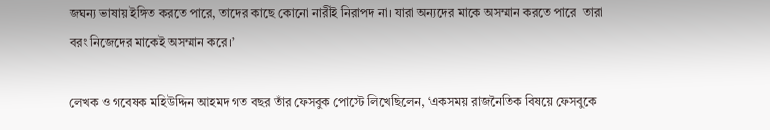জঘন্য ভাষায় ইঙ্গিত করতে পারে, তাদের কাছে কোনো নারীই নিরাপদ না। যারা অন্যদের মাকে অসম্মান করতে পারে  তারা বরং নিজেদের মাকেই অসম্মান করে।’

লেখক ও গবেষক মহিউদ্দিন আহমদ গত বছর তাঁর ফেসবুক পোস্টে লিখেছিলেন, ‘একসময় রাজনৈতিক বিষয়ে ফেসবুকে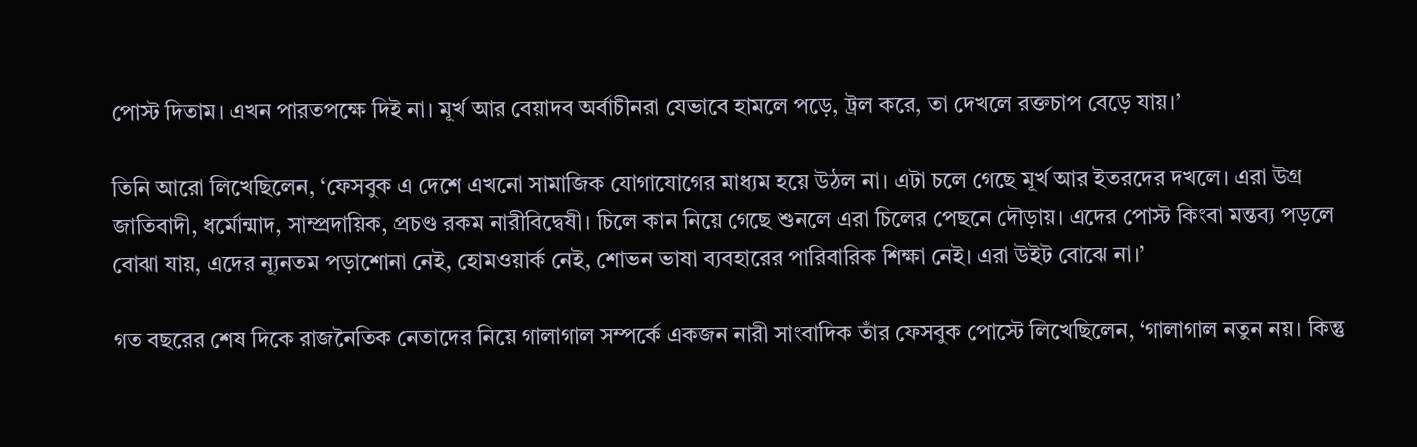পোস্ট দিতাম। এখন পারতপক্ষে দিই না। মূর্খ আর বেয়াদব অর্বাচীনরা যেভাবে হামলে পড়ে, ট্রল করে, তা দেখলে রক্তচাপ বেড়ে যায়।’

তিনি আরো লিখেছিলেন, ‘ফেসবুক এ দেশে এখনো সামাজিক যোগাযোগের মাধ্যম হয়ে উঠল না। এটা চলে গেছে মূর্খ আর ইতরদের দখলে। এরা উগ্র জাতিবাদী, ধর্মোন্মাদ, সাম্প্রদায়িক, প্রচণ্ড রকম নারীবিদ্বেষী। চিলে কান নিয়ে গেছে শুনলে এরা চিলের পেছনে দৌড়ায়। এদের পোস্ট কিংবা মন্তব্য পড়লে বোঝা যায়, এদের ন্যূনতম পড়াশোনা নেই, হোমওয়ার্ক নেই, শোভন ভাষা ব্যবহারের পারিবারিক শিক্ষা নেই। এরা উইট বোঝে না।’

গত বছরের শেষ দিকে রাজনৈতিক নেতাদের নিয়ে গালাগাল সম্পর্কে একজন নারী সাংবাদিক তাঁর ফেসবুক পোস্টে লিখেছিলেন, ‘গালাগাল নতুন নয়। কিন্তু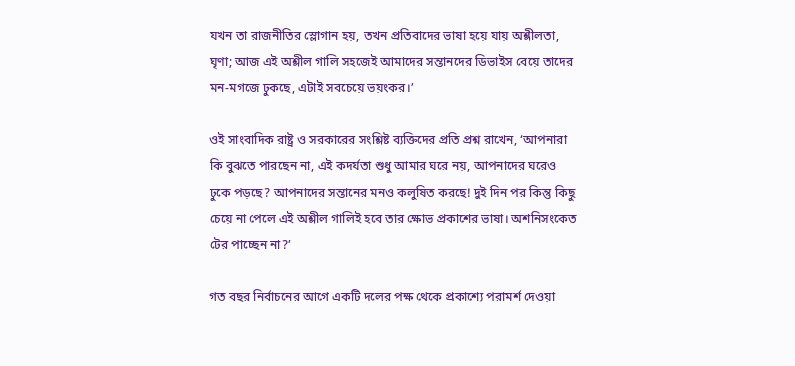যখন তা রাজনীতির স্লোগান হয়, তখন প্রতিবাদের ভাষা হয়ে যায় অশ্লীলতা, ঘৃণা; আজ এই অশ্লীল গালি সহজেই আমাদের সন্তানদের ডিভাইস বেয়ে তাদের মন-মগজে ঢুকছে, এটাই সবচেয়ে ভয়ংকর।’

ওই সাংবাদিক রাষ্ট্র ও সরকারের সংশ্লিষ্ট ব্যক্তিদের প্রতি প্রশ্ন রাখেন, ‘আপনারা কি বুঝতে পারছেন না, এই কদর্যতা শুধু আমার ঘরে নয়, আপনাদের ঘরেও ঢুকে পড়ছে? আপনাদের সন্তানের মনও কলুষিত করছে! দুই দিন পর কিন্তু কিছু চেয়ে না পেলে এই অশ্লীল গালিই হবে তার ক্ষোভ প্রকাশের ভাষা। অশনিসংকেত টের পাচ্ছেন না?’

গত বছর নির্বাচনের আগে একটি দলের পক্ষ থেকে প্রকাশ্যে পরামর্শ দেওয়া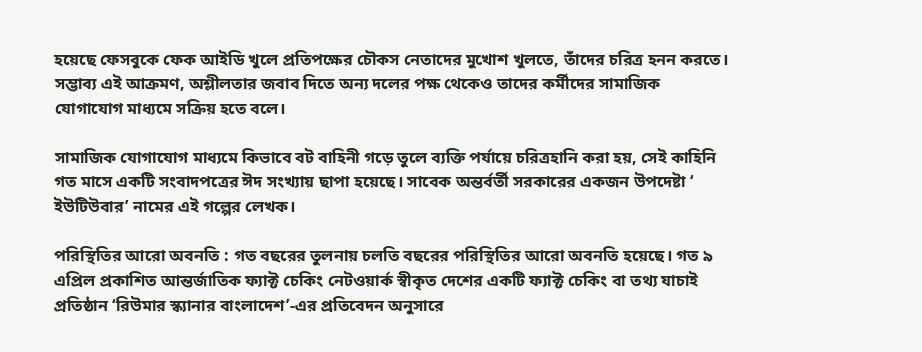হয়েছে ফেসবুকে ফেক আইডি খুলে প্রতিপক্ষের চৌকস নেতাদের মুখোশ খুলতে, তাঁদের চরিত্র হনন করতে। সম্ভাব্য এই আক্রমণ, অশ্লীলতার জবাব দিতে অন্য দলের পক্ষ থেকেও তাদের কর্মীদের সামাজিক যোগাযোগ মাধ্যমে সক্রিয় হতে বলে।

সামাজিক যোগাযোগ মাধ্যমে কিভাবে বট বাহিনী গড়ে তুলে ব্যক্তি পর্যায়ে চরিত্রহানি করা হয়, সেই কাহিনি গত মাসে একটি সংবাদপত্রের ঈদ সংখ্যায় ছাপা হয়েছে। সাবেক অন্তর্বর্তী সরকারের একজন উপদেষ্টা ‘ ইউটিউবার’ নামের এই গল্পের লেখক।

পরিস্থিতির আরো অবনতি : গত বছরের তুলনায় চলতি বছরের পরিস্থিতির আরো অবনতি হয়েছে। গত ৯ এপ্রিল প্রকাশিত আন্তর্জাতিক ফ্যাক্ট চেকিং নেটওয়ার্ক স্বীকৃত দেশের একটি ফ্যাক্ট চেকিং বা তথ্য যাচাই প্রতিষ্ঠান ‘রিউমার স্ক্যানার বাংলাদেশ’-এর প্রতিবেদন অনুসারে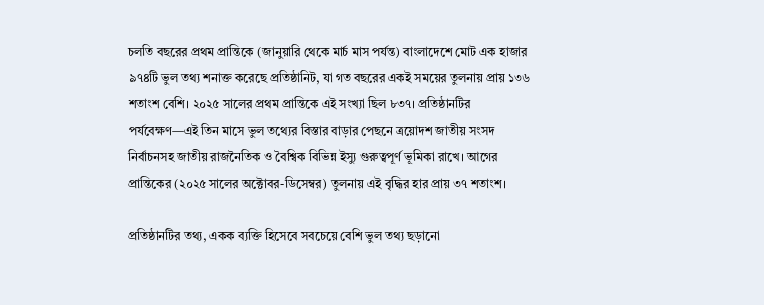চলতি বছরের প্রথম প্রান্তিকে (জানুয়ারি থেকে মার্চ মাস পর্যন্ত) বাংলাদেশে মোট এক হাজার ৯৭৪টি ভুল তথ্য শনাক্ত করেছে প্রতিষ্ঠানিট, যা গত বছরের একই সময়ের তুলনায় প্রায় ১৩৬ শতাংশ বেশি। ২০২৫ সালের প্রথম প্রান্তিকে এই সংখ্যা ছিল ৮৩৭। প্রতিষ্ঠানটির পর্যবেক্ষণ—এই তিন মাসে ভুল তথ্যের বিস্তার বাড়ার পেছনে ত্রয়োদশ জাতীয় সংসদ নির্বাচনসহ জাতীয় রাজনৈতিক ও বৈশ্বিক বিভিন্ন ইস্যু গুরুত্বপূর্ণ ভূমিকা রাখে। আগের প্রান্তিকের (২০২৫ সালের অক্টোবর-ডিসেম্বর) তুলনায় এই বৃদ্ধির হার প্রায় ৩৭ শতাংশ।

প্রতিষ্ঠানটির তথ্য, একক ব্যক্তি হিসেবে সবচেয়ে বেশি ভুল তথ্য ছড়ানো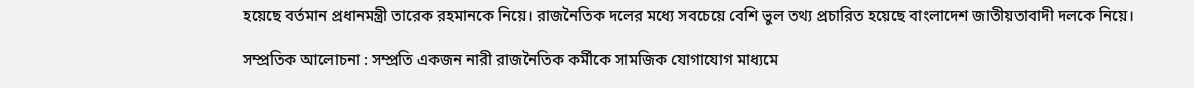হয়েছে বর্তমান প্রধানমন্ত্রী তারেক রহমানকে নিয়ে। রাজনৈতিক দলের মধ্যে সবচেয়ে বেশি ভুল তথ্য প্রচারিত হয়েছে বাংলাদেশ জাতীয়তাবাদী দলকে নিয়ে।

সম্প্রতিক আলোচনা : সম্প্রতি একজন নারী রাজনৈতিক কর্মীকে সামজিক যোগাযোগ মাধ্যমে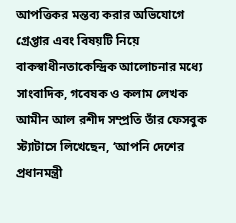আপত্তিকর মন্তব্য করার অভিযোগে গ্রেপ্তার এবং বিষয়টি নিয়ে বাকস্বাধীনতাকেন্দ্রিক আলোচনার মধ্যে সাংবাদিক, গবেষক ও কলাম লেখক আমীন আল রশীদ সম্প্রতি তাঁর ফেসবুক স্ট্যাটাসে লিখেছেন, ‘আপনি দেশের প্রধানমন্ত্রী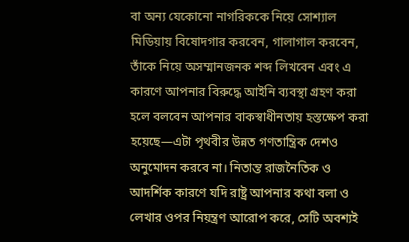বা অন্য যেকোনো নাগরিককে নিয়ে সোশ্যাল মিডিয়ায় বিষোদগার করবেন, গালাগাল করবেন, তাঁকে নিয়ে অসম্মানজনক শব্দ লিখবেন এবং এ কারণে আপনার বিরুদ্ধে আইনি ব্যবস্থা গ্রহণ করা হলে বলবেন আপনার বাকস্বাধীনতায় হস্তক্ষেপ করা হয়েছে—এটা পৃথবীর উন্নত গণতান্ত্রিক দেশও অনুমোদন করবে না। নিতান্ত রাজনৈতিক ও আদর্শিক কারণে যদি রাষ্ট্র আপনার কথা বলা ও লেখার ওপর নিয়ন্ত্রণ আরোপ করে, সেটি অবশ্যই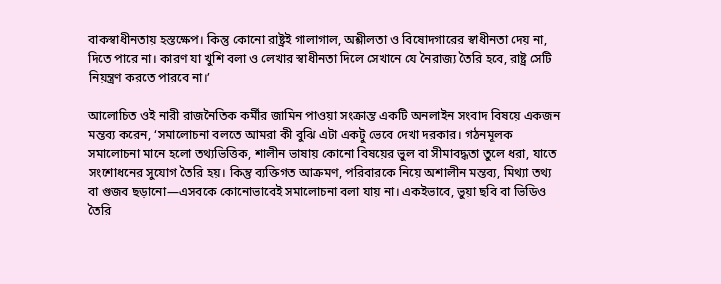বাকস্বাধীনতায় হস্তক্ষেপ। কিন্তু কোনো রাষ্ট্রই গালাগাল, অশ্লীলতা ও বিষোদগারের স্বাধীনতা দেয় না, দিতে পারে না। কারণ যা খুশি বলা ও লেখার স্বাধীনতা দিলে সেখানে যে নৈরাজ্য তৈরি হবে, রাষ্ট্র সেটি নিয়ন্ত্রণ করতে পারবে না।’

আলোচিত ওই নারী রাজনৈতিক কর্মীর জামিন পাওয়া সংক্রান্ত একটি অনলাইন সংবাদ বিষয়ে একজন মন্তব্য করেন, ‘সমালোচনা বলতে আমরা কী বুঝি এটা একটু ভেবে দেখা দরকার। গঠনমূলক সমালোচনা মানে হলো তথ্যভিত্তিক, শালীন ভাষায় কোনো বিষয়ের ভুল বা সীমাবদ্ধতা তুলে ধরা, যাতে সংশোধনের সুযোগ তৈরি হয়। কিন্তু ব্যক্তিগত আক্রমণ, পরিবারকে নিয়ে অশালীন মন্তব্য, মিথ্যা তথ্য বা গুজব ছড়ানো—এসবকে কোনোভাবেই সমালোচনা বলা যায় না। একইভাবে, ভুয়া ছবি বা ভিডিও তৈরি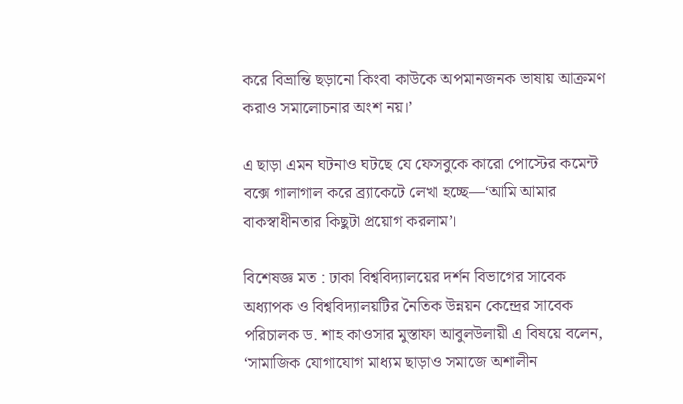করে বিভ্রান্তি ছড়ানো কিংবা কাউকে অপমানজনক ভাষায় আক্রমণ করাও সমালোচনার অংশ নয়।’

এ ছাড়া এমন ঘটনাও ঘটছে যে ফেসবুকে কারো পোস্টের কমেন্ট বক্সে গালাগাল করে ব্র্যাকেটে লেখা হচ্ছে—‘আমি আমার বাকস্বাধীনতার কিছুটা প্রয়োগ করলাম’।

বিশেষজ্ঞ মত : ঢাকা বিশ্ববিদ্যালয়ের দর্শন বিভাগের সাবেক অধ্যাপক ও বিশ্ববিদ্যালয়টির নৈতিক উন্নয়ন কেন্দ্রের সাবেক পরিচালক ড. শাহ কাওসার মুস্তাফা আবুলউলায়ী এ বিষয়ে বলেন, ‘সামাজিক যোগাযোগ মাধ্যম ছাড়াও সমাজে অশালীন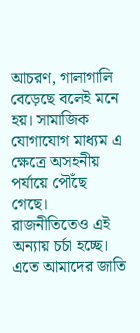আচরণ, গালাগালি বেড়েছে বলেই মনে হয়। সামাজিক যোগাযোগ মাধ্যম এ ক্ষেত্রে অসহনীয় পর্যায়ে পৌঁছে গেছে। রাজনীতিতেও এই অন্যায় চর্চা হচ্ছে। এতে আমাদের জাতি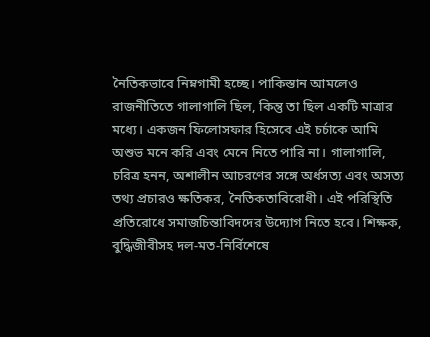নৈতিকভাবে নিম্নগামী হচ্ছে। পাকিস্তান আমলেও রাজনীতিতে গালাগালি ছিল, কিন্তু তা ছিল একটি মাত্রার মধ্যে। একজন ফিলোসফার হিসেবে এই চর্চাকে আমি অশুভ মনে করি এবং মেনে নিতে পারি না। গালাগালি, চরিত্র হনন, অশালীন আচরণের সঙ্গে অর্ধসত্য এবং অসত্য তথ্য প্রচারও ক্ষতিকর, নৈতিকতাবিরোধী। এই পরিস্থিতি প্রতিরোধে সমাজচিন্তাবিদদের উদ্যোগ নিতে হবে। শিক্ষক, বুদ্ধিজীবীসহ দল-মত-নির্বিশেষে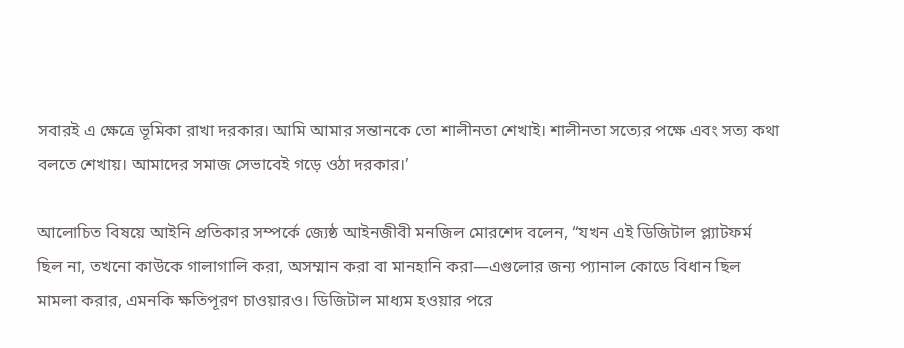সবারই এ ক্ষেত্রে ভূমিকা রাখা দরকার। আমি আমার সন্তানকে তো শালীনতা শেখাই। শালীনতা সত্যের পক্ষে এবং সত্য কথা বলতে শেখায়। আমাদের সমাজ সেভাবেই গড়ে ওঠা দরকার।’

আলোচিত বিষয়ে আইনি প্রতিকার সম্পর্কে জ্যেষ্ঠ আইনজীবী মনজিল মোরশেদ বলেন, “যখন এই ডিজিটাল প্ল্যাটফর্ম ছিল না, তখনো কাউকে গালাগালি করা, অসম্মান করা বা মানহানি করা—এগুলোর জন্য প্যানাল কোডে বিধান ছিল মামলা করার, এমনকি ক্ষতিপূরণ চাওয়ারও। ডিজিটাল মাধ্যম হওয়ার পরে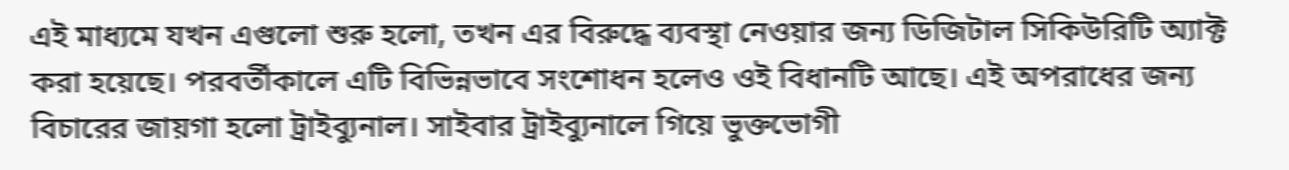এই মাধ্যমে যখন এগুলো শুরু হলো, তখন এর বিরুদ্ধে ব্যবস্থা নেওয়ার জন্য ডিজিটাল সিকিউরিটি অ্যাক্ট করা হয়েছে। পরবর্তীকালে এটি বিভিন্নভাবে সংশোধন হলেও ওই বিধানটি আছে। এই অপরাধের জন্য বিচারের জায়গা হলো ট্রাইব্যুনাল। সাইবার ট্রাইব্যুনালে গিয়ে ভুক্তভোগী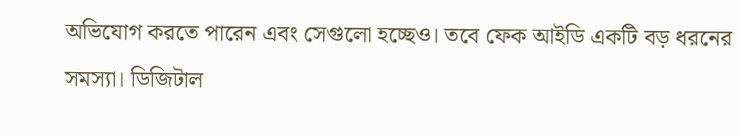অভিযোগ করতে পারেন এবং সেগুলো হচ্ছেও। তবে ফেক আইডি একটি বড় ধরনের সমস্যা। ডিজিটাল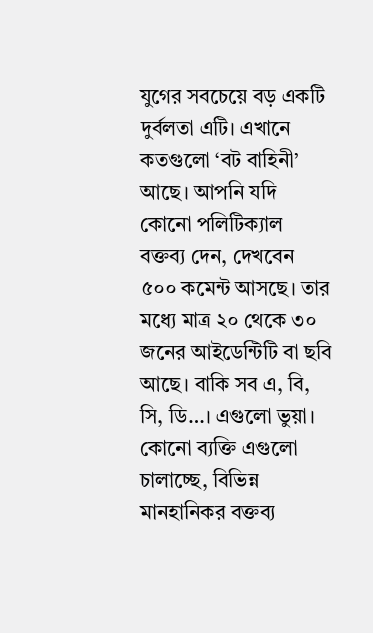যুগের সবচেয়ে বড় একটি দুর্বলতা এটি। এখানে কতগুলো ‘বট বাহিনী’ আছে। আপনি যদি কোনো পলিটিক্যাল বক্তব্য দেন, দেখবেন ৫০০ কমেন্ট আসছে। তার মধ্যে মাত্র ২০ থেকে ৩০ জনের আইডেন্টিটি বা ছবি আছে। বাকি সব এ, বি, সি, ডি…। এগুলো ভুয়া। কোনো ব্যক্তি এগুলো চালাচ্ছে, বিভিন্ন মানহানিকর বক্তব্য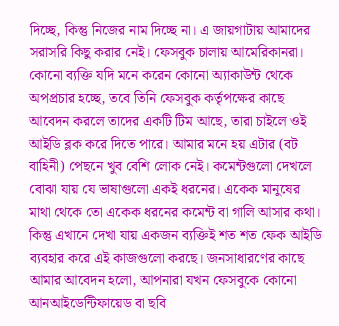দিচ্ছে, কিন্তু নিজের নাম দিচ্ছে না। এ জায়গাটায় আমাদের সরাসরি কিছু করার নেই। ফেসবুক চালায় আমেরিকানরা। কোনো ব্যক্তি যদি মনে করেন কোনো অ্যাকাউন্ট থেকে অপপ্রচার হচ্ছে, তবে তিনি ফেসবুক কর্তৃপক্ষের কাছে আবেদন করলে তাদের একটি টিম আছে, তারা চাইলে ওই আইডি ব্লক করে দিতে পারে। আমার মনে হয় এটার (বট বাহিনী) পেছনে খুব বেশি লোক নেই। কমেন্টগুলো দেখলে বোঝা যায় যে ভাষাগুলো একই ধরনের। একেক মানুষের মাথা থেকে তো একেক ধরনের কমেন্ট বা গালি আসার কথা। কিন্তু এখানে দেখা যায় একজন ব্যক্তিই শত শত ফেক আইডি ব্যবহার করে এই কাজগুলো করছে। জনসাধারণের কাছে আমার আবেদন হলো, আপনারা যখন ফেসবুকে কোনো আনআইডেন্টিফায়েড বা ছবি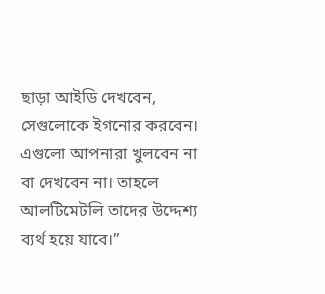ছাড়া আইডি দেখবেন, সেগুলোকে ইগনোর করবেন। এগুলো আপনারা খুলবেন না বা দেখবেন না। তাহলে আলটিমেটলি তাদের উদ্দেশ্য ব্যর্থ হয়ে যাবে।”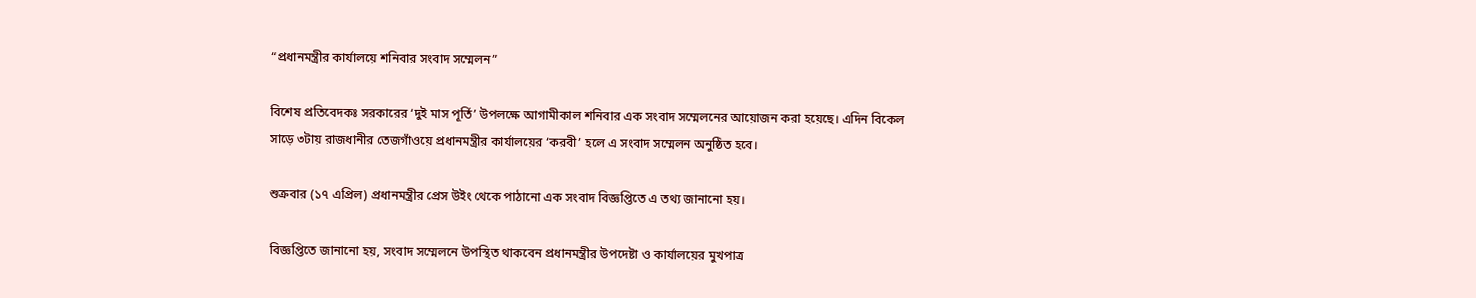“প্রধানমন্ত্রীর কার্যালয়ে শনিবার সংবাদ সম্মেলন”

বিশেষ প্রতিবেদকঃ সরকারের ‘দুই মাস পূর্তি’ উপলক্ষে আগামীকাল শনিবার এক সংবাদ সম্মেলনের আয়োজন করা হয়েছে। এদিন বিকেল সাড়ে ৩টায় রাজধানীর তেজগাঁওয়ে প্রধানমন্ত্রীর কার্যালয়ের ‘করবী’ হলে এ সংবাদ সম্মেলন অনুষ্ঠিত হবে।

শুক্রবার (১৭ এপ্রিল) প্রধানমন্ত্রীর প্রেস উইং থেকে পাঠানো এক সংবাদ বিজ্ঞপ্তিতে এ তথ্য জানানো হয়।

বিজ্ঞপ্তিতে জানানো হয়, সংবাদ সম্মেলনে উপস্থিত থাকবেন প্রধানমন্ত্রীর উপদেষ্টা ও কার্যালয়ের মুখপাত্র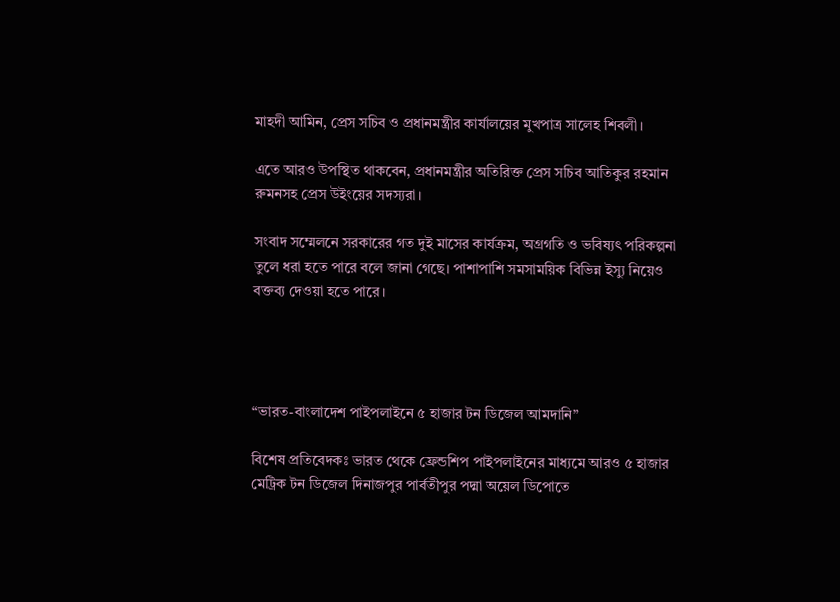মাহদী আমিন, প্রেস সচিব ও প্রধানমন্ত্রীর কার্যালয়ের মুখপাত্র সালেহ শিবলী।

এতে আরও উপস্থিত থাকবেন, প্রধানমন্ত্রীর অতিরিক্ত প্রেস সচিব আতিকুর রহমান রুমনসহ প্রেস উইংয়ের সদস্যরা।

সংবাদ সম্মেলনে সরকারের গত দুই মাসের কার্যক্রম, অগ্রগতি ও ভবিষ্যৎ পরিকল্পনা তুলে ধরা হতে পারে বলে জানা গেছে। পাশাপাশি সমসাময়িক বিভিন্ন ইস্যু নিয়েও বক্তব্য দেওয়া হতে পারে।




“ভারত-বাংলাদেশ পাইপলাইনে ৫ হাজার টন ডিজেল আমদানি”

বিশেষ প্রতিবেদকঃ ভারত থেকে ফ্রেন্ডশিপ পাইপলাইনের মাধ্যমে আরও ৫ হাজার মেট্রিক টন ডিজেল দিনাজপুর পার্বতীপুর পদ্মা অয়েল ডিপোতে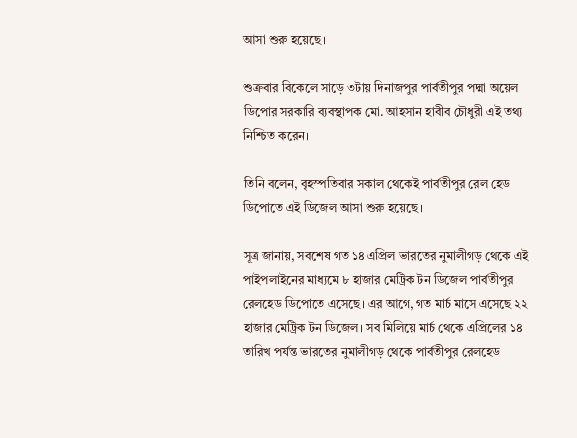আসা শুরু হয়েছে।

শুক্রবার বিকেলে সাড়ে ৩টায় দিনাজপুর পার্বতীপুর পদ্মা অয়েল ডিপোর সরকারি ব্যবস্থাপক মো. আহসান হাবীব চৌধুরী এই তথ্য নিশ্চিত করেন।

তিনি বলেন, বৃহস্পতিবার সকাল থেকেই পার্বতীপুর রেল হেড ডিপোতে এই ডিজেল আসা শুরু হয়েছে।

সূত্র জানায়, সবশেষ গত ১৪ এপ্রিল ভারতের নুমালীগড় থেকে এই পাইপলাইনের মাধ্যমে ৮ হাজার মেট্রিক টন ডিজেল পার্বতীপুর রেলহেড ডিপোতে এসেছে। এর আগে, গত মার্চ মাসে এসেছে ২২ হাজার মেট্রিক টন ডিজেল। সব মিলিয়ে মার্চ থেকে এপ্রিলের ১৪ তারিখ পর্যন্ত ভারতের নুমালীগড় থেকে পার্বতীপুর রেলহেড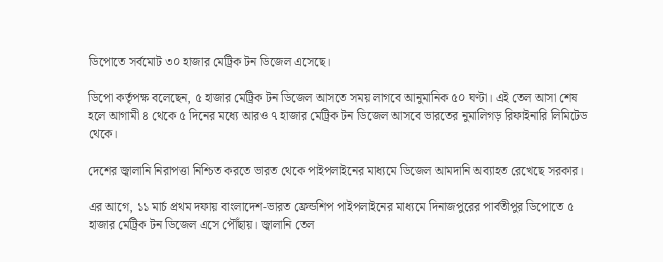ডিপোতে সর্বমোট ৩০ হাজার মেট্রিক টন ডিজেল এসেছে।

ডিপো কর্তৃপক্ষ বলেছেন, ৫ হাজার মেট্রিক টন ডিজেল আসতে সময় লাগবে আনুমানিক ৫০ ঘণ্টা। এই তেল আসা শেষ হলে আগামী ৪ থেকে ৫ দিনের মধ্যে আরও ৭ হাজার মেট্রিক টন ডিজেল আসবে ভারতের নুমালিগড় রিফাইনারি লিমিটেড থেকে।

দেশের জ্বালানি নিরাপত্তা নিশ্চিত করতে ভারত থেকে পাইপলাইনের মাধ্যমে ডিজেল আমদানি অব্যাহত রেখেছে সরকার।

এর আগে, ১১ মার্চ প্রথম দফায় বাংলাদেশ-ভারত ফ্রেন্ডশিপ পাইপলাইনের মাধ্যমে দিনাজপুরের পার্বতীপুর ডিপোতে ৫ হাজার মেট্রিক টন ডিজেল এসে পৌঁছায়। জ্বালানি তেল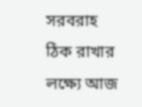সরবরাহ ঠিক রাখার লক্ষ্যে আজ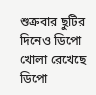শুক্রবার ছুটির দিনেও ডিপো খোলা রেখেছে ডিপো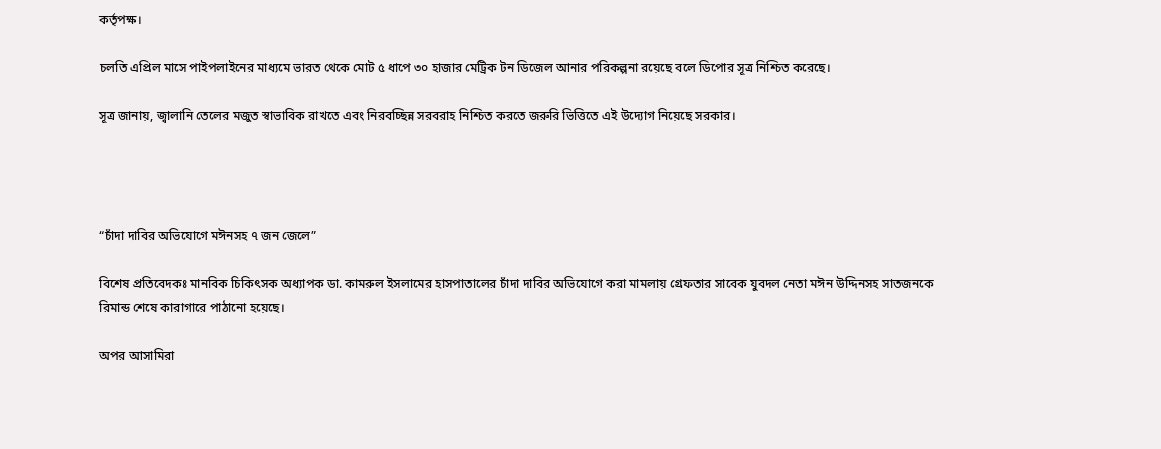কর্তৃপক্ষ।

চলতি এপ্রিল মাসে পাইপলাইনের মাধ্যমে ভারত থেকে মোট ৫ ধাপে ৩০ হাজার মেট্রিক টন ডিজেল আনার পরিকল্পনা রয়েছে বলে ডিপোর সূত্র নিশ্চিত করেছে।

সূত্র জানায়, জ্বালানি তেলের মজুত স্বাভাবিক রাখতে এবং নিরবচ্ছিন্ন সরবরাহ নিশ্চিত করতে জরুরি ভিত্তিতে এই উদ্যোগ নিয়েছে সরকার।




“চাঁদা দাবির অভিযোগে মঈনসহ ৭ জন জেলে”

বিশেষ প্রতিবেদকঃ মানবিক চিকিৎসক অধ্যাপক ডা. কামরুল ইসলামের হাসপাতালের চাঁদা দাবির অভিযোগে করা মামলায় গ্রেফতার সাবেক যুবদল নেতা মঈন উদ্দিনসহ সাতজনকে রিমান্ড শেষে কারাগারে পাঠানো হয়েছে।

অপর আসামিরা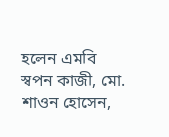হলেন এমবি স্বপন কাজী, মো. শাওন হোসেন,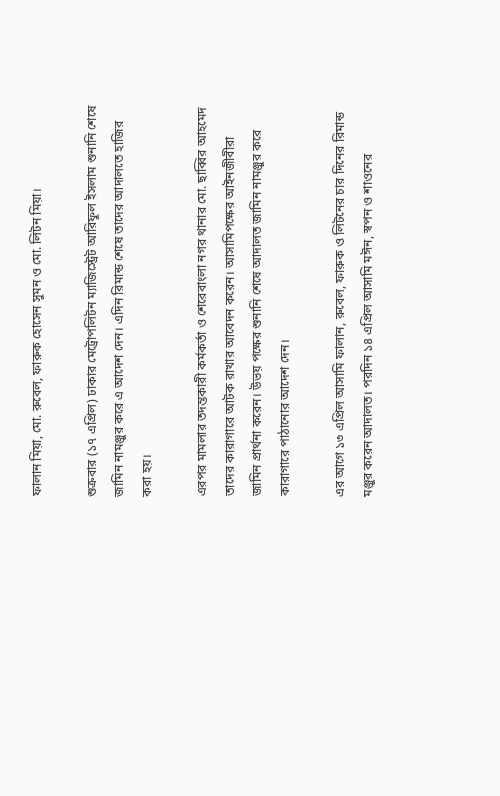ফালান মিয়া, মো. রুবেল, ফারুক হোসেন সুমন ও মো. লিটন মিয়া।

শুক্রবার (১৭ এপ্রিল) ঢাকার মেট্রোপলিটন ম্যাজিস্ট্রেট আরিফুল ইসলাম শুনানি শেষে জামিন নামঞ্জুর করে এ আদেশ দেন। এদিন রিমান্ড শেষে তাদের আদালতে হাজির করা হয়।

এরপর মামলার তদন্তকারী কর্মকর্তা ও শেরেবাংলা নগর থানার মো. ছাব্বির আহমেদ তাদের কারাগারে আটক রাখার আবেদন করেন। আসামিপক্ষের আইনজীবীরা জামিন প্রার্থনা করেন। উভয় পক্ষের শুনানি শেষে আদালত জামিন নামঞ্জুর করে কারাগারে পাঠানোর আদেশ দেন।

এর আগে ১৩ এপ্রিল আসামি ফালান, রুবেল, ফারুক ও লিটনের চার দিনের রিমান্ড মঞ্জুর করেন আদালত। পরদিন ১৪ এপ্রিল আসামি মঈন, স্বপন ও শাওনের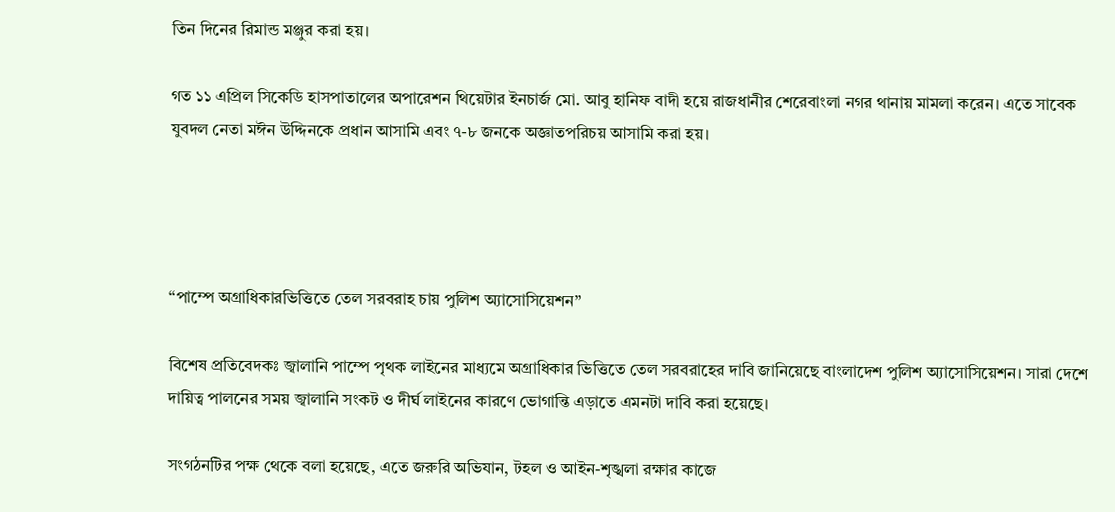তিন দিনের রিমান্ড মঞ্জুর করা হয়।

গত ১১ এপ্রিল সিকেডি হাসপাতালের অপারেশন থিয়েটার ইনচার্জ মো. আবু হানিফ বাদী হয়ে রাজধানীর শেরেবাংলা নগর থানায় মামলা করেন। এতে সাবেক যুবদল নেতা মঈন উদ্দিনকে প্রধান আসামি এবং ৭-৮ জনকে অজ্ঞাতপরিচয় আসামি করা হয়।




“পাম্পে অগ্রাধিকারভিত্তিতে তেল সরবরাহ চায় পুলিশ অ্যাসোসিয়েশন”

বিশেষ প্রতিবেদকঃ জ্বালানি পাম্পে পৃথক লাইনের মাধ্যমে অগ্রাধিকার ভিত্তিতে তেল সরবরাহের দাবি জানিয়েছে বাংলাদেশ পুলিশ অ্যাসোসিয়েশন। সারা দেশে দায়িত্ব পালনের সময় জ্বালানি সংকট ও দীর্ঘ লাইনের কারণে ভোগান্তি এড়াতে এমনটা দাবি করা হয়েছে।

সংগঠনটির পক্ষ থেকে বলা হয়েছে, এতে জরুরি অভিযান, টহল ও আইন-শৃঙ্খলা রক্ষার কাজে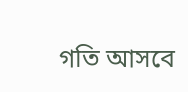গতি আসবে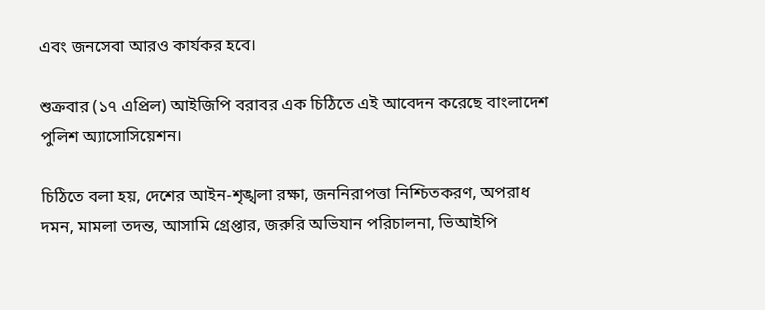এবং জনসেবা আরও কার্যকর হবে।

শুক্রবার (১৭ এপ্রিল) আইজিপি বরাবর এক চিঠিতে এই আবেদন করেছে বাংলাদেশ পুলিশ অ্যাসোসিয়েশন।

চিঠিতে বলা হয়, দেশের আইন-শৃঙ্খলা রক্ষা, জননিরাপত্তা নিশ্চিতকরণ, অপরাধ দমন, মামলা তদন্ত, আসামি গ্রেপ্তার, জরুরি অভিযান পরিচালনা, ভিআইপি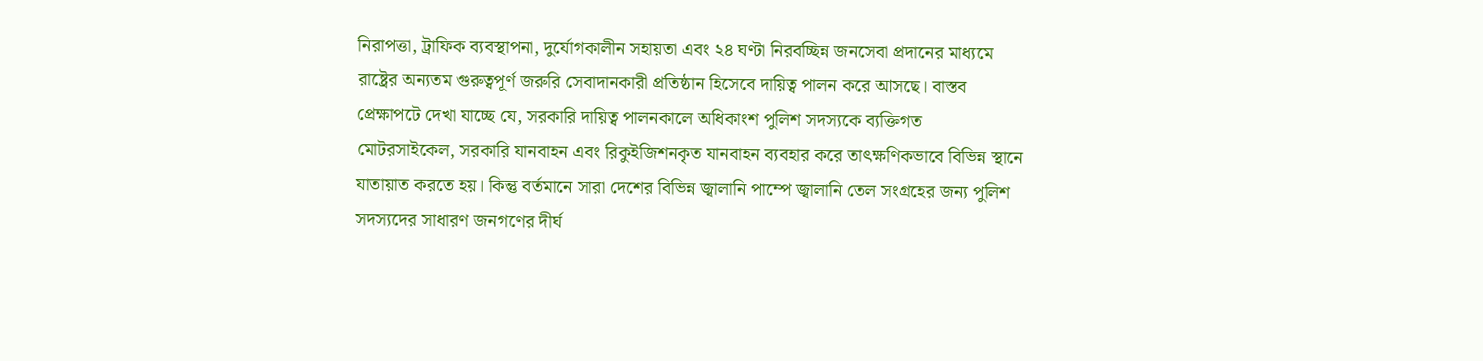নিরাপত্তা, ট্রাফিক ব্যবস্থাপনা, দুর্যোগকালীন সহায়তা এবং ২৪ ঘণ্টা নিরবচ্ছিন্ন জনসেবা প্রদানের মাধ্যমে রাষ্ট্রের অন্যতম গুরুত্বপূর্ণ জরুরি সেবাদানকারী প্রতিষ্ঠান হিসেবে দায়িত্ব পালন করে আসছে। বাস্তব প্রেক্ষাপটে দেখা যাচ্ছে যে, সরকারি দায়িত্ব পালনকালে অধিকাংশ পুলিশ সদস্যকে ব্যক্তিগত মোটরসাইকেল, সরকারি যানবাহন এবং রিকুইজিশনকৃত যানবাহন ব্যবহার করে তাৎক্ষণিকভাবে বিভিন্ন স্থানে যাতায়াত করতে হয়। কিন্তু বর্তমানে সারা দেশের বিভিন্ন জ্বালানি পাম্পে জ্বালানি তেল সংগ্রহের জন্য পুলিশ সদস্যদের সাধারণ জনগণের দীর্ঘ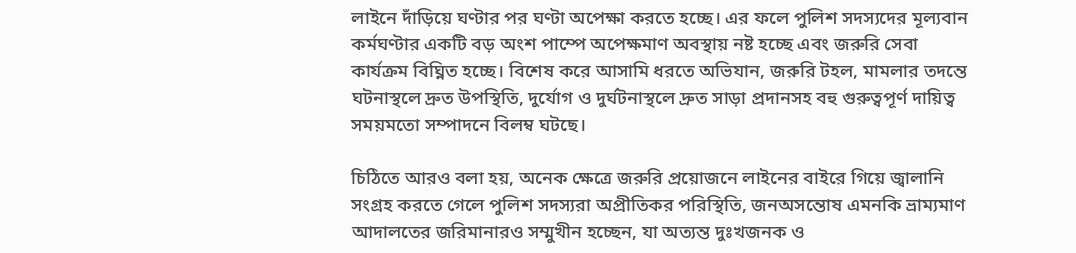লাইনে দাঁড়িয়ে ঘণ্টার পর ঘণ্টা অপেক্ষা করতে হচ্ছে। এর ফলে পুলিশ সদস্যদের মূল্যবান কর্মঘণ্টার একটি বড় অংশ পাম্পে অপেক্ষমাণ অবস্থায় নষ্ট হচ্ছে এবং জরুরি সেবা কার্যক্রম বিঘ্নিত হচ্ছে। বিশেষ করে আসামি ধরতে অভিযান, জরুরি টহল, মামলার তদন্তে ঘটনাস্থলে দ্রুত উপস্থিতি, দুর্যোগ ও দুর্ঘটনাস্থলে দ্রুত সাড়া প্রদানসহ বহু গুরুত্বপূর্ণ দায়িত্ব সময়মতো সম্পাদনে বিলম্ব ঘটছে।

চিঠিতে আরও বলা হয়, অনেক ক্ষেত্রে জরুরি প্রয়োজনে লাইনের বাইরে গিয়ে জ্বালানি সংগ্রহ করতে গেলে পুলিশ সদস্যরা অপ্রীতিকর পরিস্থিতি, জনঅসন্তোষ এমনকি ভ্রাম্যমাণ আদালতের জরিমানারও সম্মুখীন হচ্ছেন, যা অত্যন্ত দুঃখজনক ও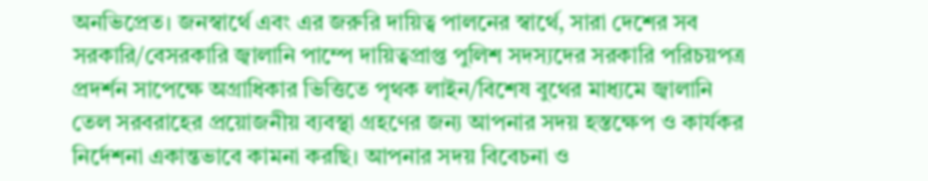অনভিপ্রেত। জনস্বার্থে এবং এর জরুরি দায়িত্ব পালনের স্বার্থে, সারা দেশের সব সরকারি/বেসরকারি জ্বালানি পাম্পে দায়িত্বপ্রাপ্ত পুলিশ সদস্যদের সরকারি পরিচয়পত্র প্রদর্শন সাপেক্ষে অগ্রাধিকার ভিত্তিতে পৃথক লাইন/বিশেষ বুথের মাধ্যমে জ্বালানি তেল সরবরাহের প্রয়োজনীয় ব্যবস্থা গ্রহণের জন্য আপনার সদয় হস্তক্ষেপ ও কার্যকর নির্দেশনা একান্তভাবে কামনা করছি। আপনার সদয় বিবেচনা ও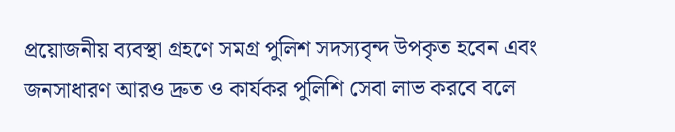প্রয়োজনীয় ব্যবস্থা গ্রহণে সমগ্র পুলিশ সদস্যবৃন্দ উপকৃত হবেন এবং জনসাধারণ আরও দ্রুত ও কার্যকর পুলিশি সেবা লাভ করবে বলে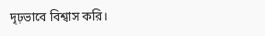দৃঢ়ভাবে বিশ্বাস করি।